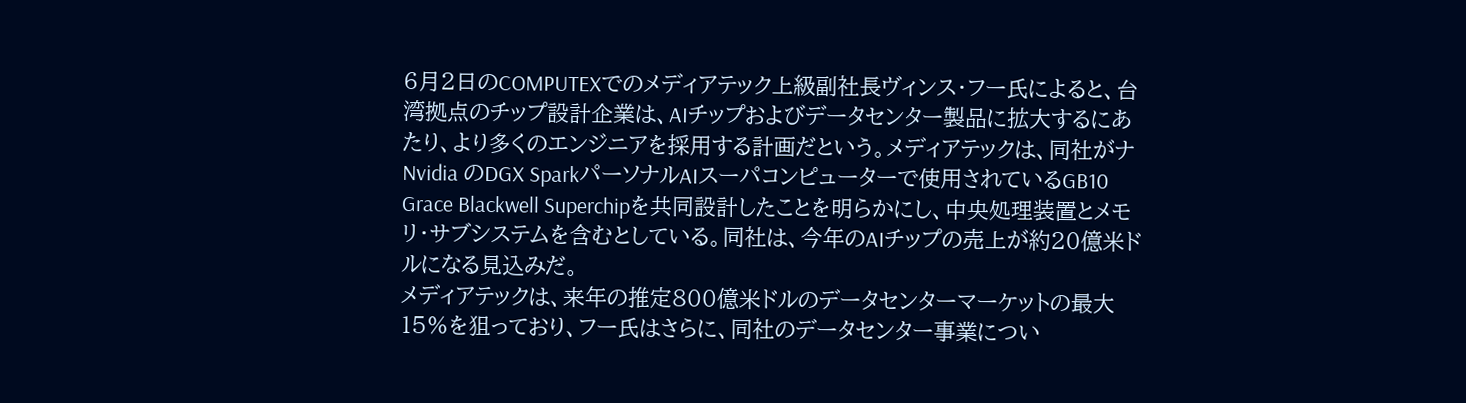6月2日のCOMPUTEXでのメディアテック上級副社長ヴィンス・フー氏によると、台湾拠点のチップ設計企業は、AIチップおよびデータセンター製品に拡大するにあたり、より多くのエンジニアを採用する計画だという。メディアテックは、同社がナ Nvidia のDGX SparkパーソナルAIスーパコンピューターで使用されているGB10 Grace Blackwell Superchipを共同設計したことを明らかにし、中央処理装置とメモリ・サブシステムを含むとしている。同社は、今年のAIチップの売上が約20億米ドルになる見込みだ。
メディアテックは、来年の推定800億米ドルのデータセンターマーケットの最大15%を狙っており、フー氏はさらに、同社のデータセンター事業につい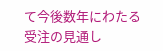て今後数年にわたる受注の見通し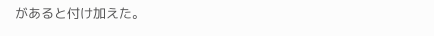があると付け加えた。